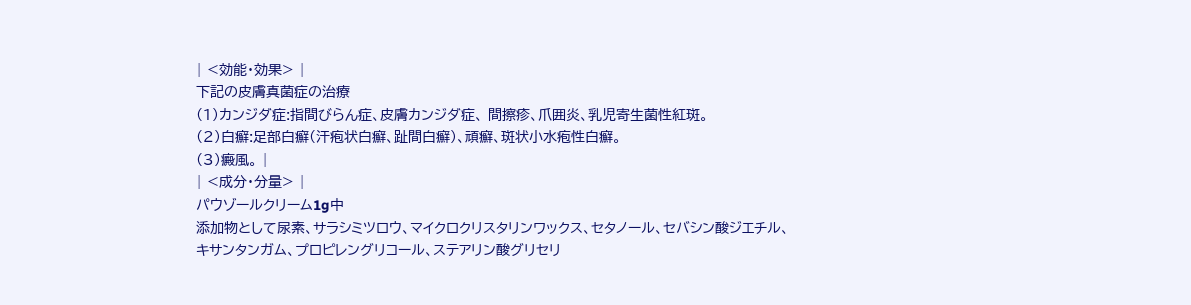| <効能・効果> |
下記の皮膚真菌症の治療
(1)カンジダ症:指間びらん症、皮膚カンジダ症、 間擦疹、爪囲炎、乳児寄生菌性紅斑。
(2)白癬:足部白癬(汗疱状白癬、趾間白癬)、頑癬、斑状小水疱性白癬。
(3)癜風。 |
| <成分・分量> |
パウゾールクリーム1g中
添加物として尿素、サラシミツロウ、マイクロクリスタリンワックス、セタノール、セバシン酸ジエチル、
キサンタンガム、プロピレングリコール、ステアリン酸グリセリ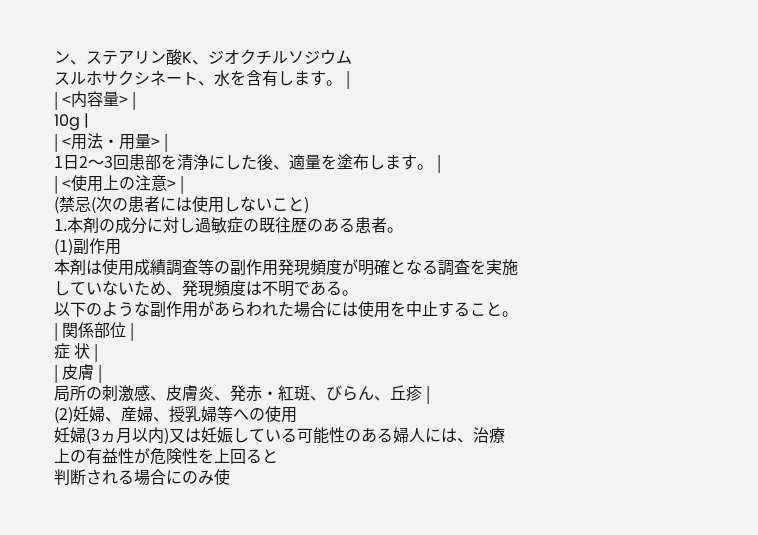ン、ステアリン酸K、ジオクチルソジウム
スルホサクシネート、水を含有します。 |
| <内容量> |
10g |
| <用法・用量> |
1日2〜3回患部を清浄にした後、適量を塗布します。 |
| <使用上の注意> |
(禁忌(次の患者には使用しないこと)
1.本剤の成分に対し過敏症の既往歴のある患者。
(1)副作用
本剤は使用成績調査等の副作用発現頻度が明確となる調査を実施していないため、発現頻度は不明である。
以下のような副作用があらわれた場合には使用を中止すること。
| 関係部位 |
症 状 |
| 皮膚 |
局所の刺激感、皮膚炎、発赤・紅斑、びらん、丘疹 |
(2)妊婦、産婦、授乳婦等への使用
妊婦(3ヵ月以内)又は妊娠している可能性のある婦人には、治療上の有益性が危険性を上回ると
判断される場合にのみ使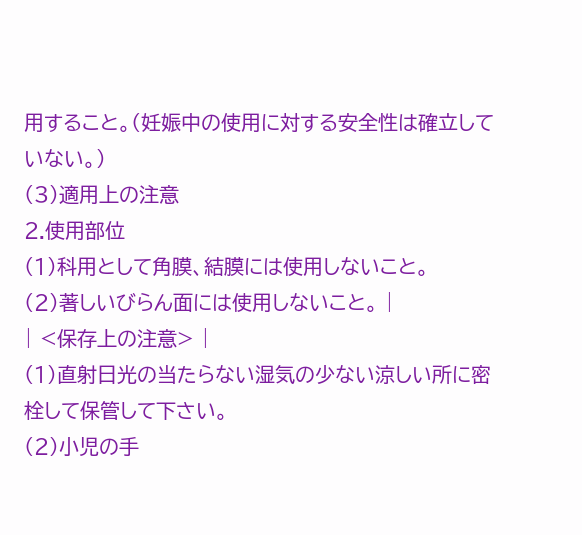用すること。(妊娠中の使用に対する安全性は確立していない。)
(3)適用上の注意
2.使用部位
(1)科用として角膜、結膜には使用しないこと。
(2)著しいびらん面には使用しないこと。 |
| <保存上の注意> |
(1)直射日光の当たらない湿気の少ない涼しい所に密栓して保管して下さい。
(2)小児の手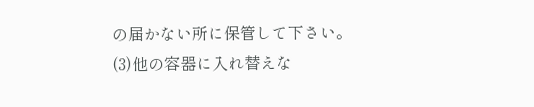の届かない所に保管して下さい。
(3)他の容器に入れ替えな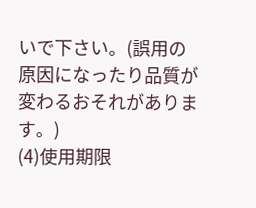いで下さい。(誤用の原因になったり品質が変わるおそれがあります。)
(4)使用期限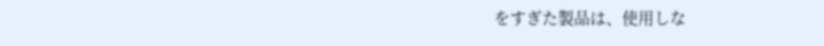をすぎた製品は、使用しな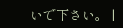いで下さい。 |